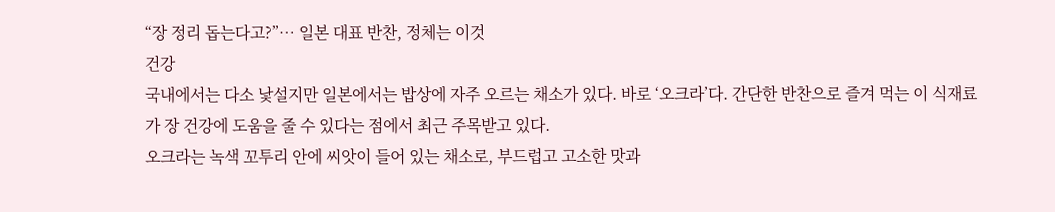“장 정리 돕는다고?”… 일본 대표 반찬, 정체는 이것
건강
국내에서는 다소 낯설지만 일본에서는 밥상에 자주 오르는 채소가 있다. 바로 ‘오크라’다. 간단한 반찬으로 즐겨 먹는 이 식재료가 장 건강에 도움을 줄 수 있다는 점에서 최근 주목받고 있다.
오크라는 녹색 꼬투리 안에 씨앗이 들어 있는 채소로, 부드럽고 고소한 맛과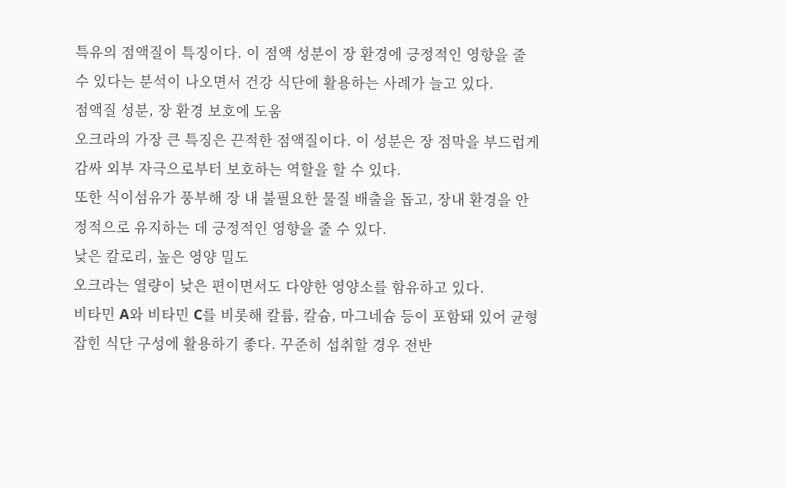특유의 점액질이 특징이다. 이 점액 성분이 장 환경에 긍정적인 영향을 줄 수 있다는 분석이 나오면서 건강 식단에 활용하는 사례가 늘고 있다.
점액질 성분, 장 환경 보호에 도움
오크라의 가장 큰 특징은 끈적한 점액질이다. 이 성분은 장 점막을 부드럽게 감싸 외부 자극으로부터 보호하는 역할을 할 수 있다.
또한 식이섬유가 풍부해 장 내 불필요한 물질 배출을 돕고, 장내 환경을 안정적으로 유지하는 데 긍정적인 영향을 줄 수 있다.
낮은 칼로리, 높은 영양 밀도
오크라는 열량이 낮은 편이면서도 다양한 영양소를 함유하고 있다.
비타민 A와 비타민 C를 비롯해 칼륨, 칼슘, 마그네슘 등이 포함돼 있어 균형 잡힌 식단 구성에 활용하기 좋다. 꾸준히 섭취할 경우 전반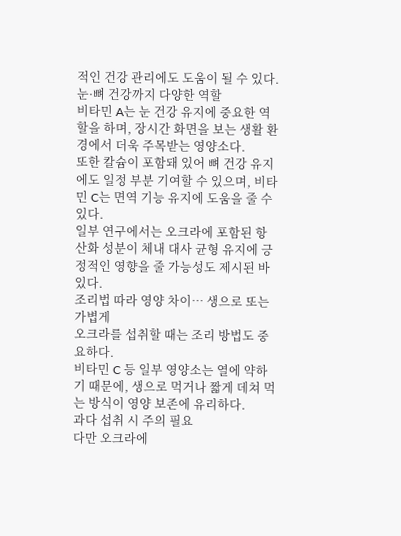적인 건강 관리에도 도움이 될 수 있다.
눈·뼈 건강까지 다양한 역할
비타민 A는 눈 건강 유지에 중요한 역할을 하며, 장시간 화면을 보는 생활 환경에서 더욱 주목받는 영양소다.
또한 칼슘이 포함돼 있어 뼈 건강 유지에도 일정 부분 기여할 수 있으며, 비타민 C는 면역 기능 유지에 도움을 줄 수 있다.
일부 연구에서는 오크라에 포함된 항산화 성분이 체내 대사 균형 유지에 긍정적인 영향을 줄 가능성도 제시된 바 있다.
조리법 따라 영양 차이… 생으로 또는 가볍게
오크라를 섭취할 때는 조리 방법도 중요하다.
비타민 C 등 일부 영양소는 열에 약하기 때문에, 생으로 먹거나 짧게 데쳐 먹는 방식이 영양 보존에 유리하다.
과다 섭취 시 주의 필요
다만 오크라에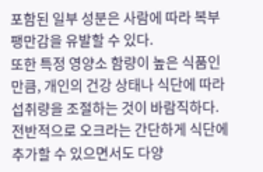포함된 일부 성분은 사람에 따라 복부 팽만감을 유발할 수 있다.
또한 특정 영양소 함량이 높은 식품인 만큼, 개인의 건강 상태나 식단에 따라 섭취량을 조절하는 것이 바람직하다.
전반적으로 오크라는 간단하게 식단에 추가할 수 있으면서도 다양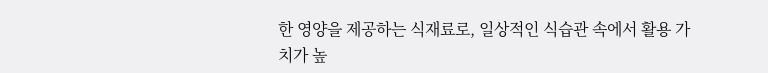한 영양을 제공하는 식재료로, 일상적인 식습관 속에서 활용 가치가 높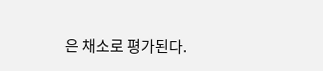은 채소로 평가된다.